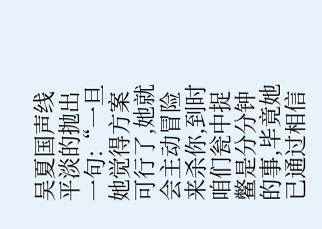吴夏国声线平淡的抛出一句:“一旦她觉得方案可行了,她就会主动冒险来杀你,到时咱们瓮中捉鳖是分分钟的事,毕竟她已通过相信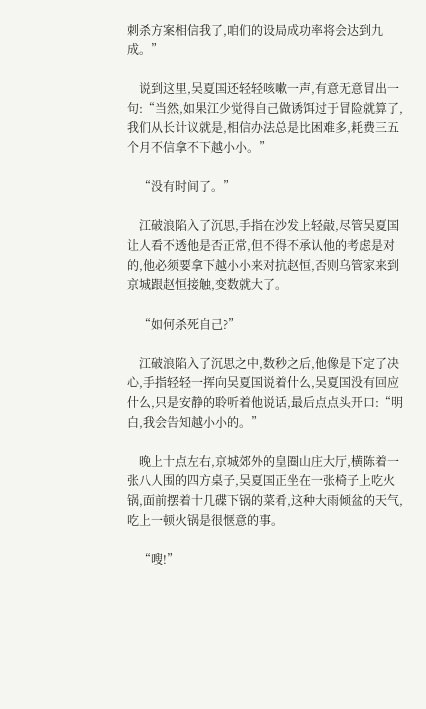刺杀方案相信我了,咱们的设局成功率将会达到九成。”

    说到这里,吴夏国还轻轻咳嗽一声,有意无意冒出一句:“当然,如果江少觉得自己做诱饵过于冒险就算了,我们从长计议就是,相信办法总是比困难多,耗费三五个月不信拿不下越小小。”

    “没有时间了。”

    江破浪陷入了沉思,手指在沙发上轻敲,尽管吴夏国让人看不透他是否正常,但不得不承认他的考虑是对的,他必须要拿下越小小来对抗赵恒,否则乌管家来到京城跟赵恒接触,变数就大了。

    “如何杀死自己?”

    江破浪陷入了沉思之中,数秒之后,他像是下定了决心,手指轻轻一挥向吴夏国说着什么,吴夏国没有回应什么,只是安静的聆听着他说话,最后点点头开口:“明白,我会告知越小小的。”

    晚上十点左右,京城郊外的皇圈山庄大厅,横陈着一张八人围的四方桌子,吴夏国正坐在一张椅子上吃火锅,面前摆着十几碟下锅的菜肴,这种大雨倾盆的天气,吃上一顿火锅是很惬意的事。

    “嗖!”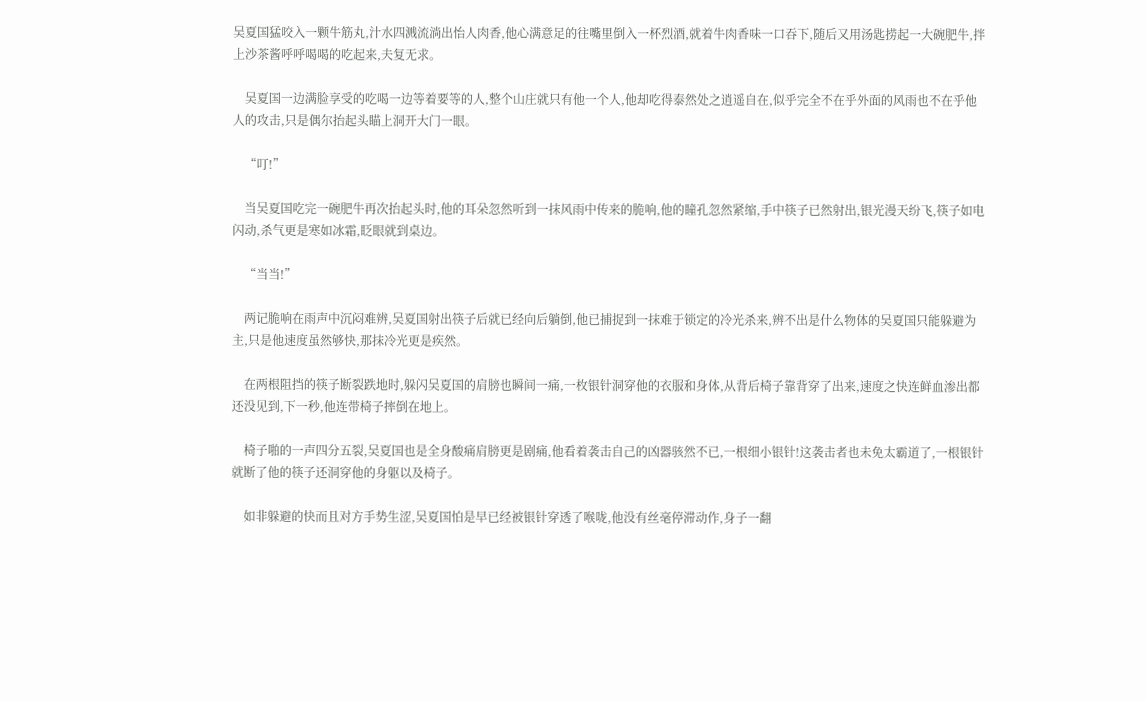吴夏国猛咬入一颗牛筋丸,汁水四溅流淌出怡人肉香,他心满意足的往嘴里倒入一杯烈酒,就着牛肉香味一口吞下,随后又用汤匙捞起一大碗肥牛,拌上沙茶酱呼呼喝喝的吃起来,夫复无求。

    吴夏国一边满脸享受的吃喝一边等着要等的人,整个山庄就只有他一个人,他却吃得泰然处之逍遥自在,似乎完全不在乎外面的风雨也不在乎他人的攻击,只是偶尔抬起头瞄上洞开大门一眼。

    “叮!”

    当吴夏国吃完一碗肥牛再次抬起头时,他的耳朵忽然听到一抹风雨中传来的脆响,他的瞳孔忽然紧缩,手中筷子已然射出,银光漫天纷飞,筷子如电闪动,杀气更是寒如冰霜,眨眼就到桌边。

    “当当!”

    两记脆响在雨声中沉闷难辨,吴夏国射出筷子后就已经向后躺倒,他已捕捉到一抹难于锁定的冷光杀来,辨不出是什么物体的吴夏国只能躲避为主,只是他速度虽然够快,那抹冷光更是疾然。

    在两根阻挡的筷子断裂跌地时,躲闪吴夏国的肩膀也瞬间一痛,一枚银针洞穿他的衣服和身体,从背后椅子靠背穿了出来,速度之快连鲜血渗出都还没见到,下一秒,他连带椅子摔倒在地上。

    椅子啪的一声四分五裂,吴夏国也是全身酸痛肩膀更是剧痛,他看着袭击自己的凶器骇然不已,一根细小银针!这袭击者也未免太霸道了,一根银针就断了他的筷子还洞穿他的身躯以及椅子。

    如非躲避的快而且对方手势生涩,吴夏国怕是早已经被银针穿透了喉咙,他没有丝毫停滞动作,身子一翻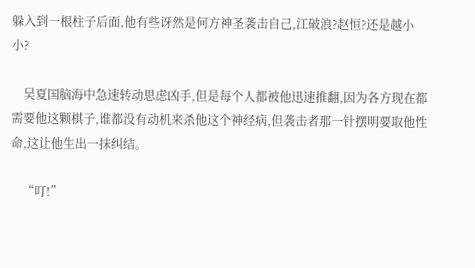躲入到一根柱子后面,他有些讶然是何方神圣袭击自己,江破浪?赵恒?还是越小小?

    吴夏国脑海中急速转动思虑凶手,但是每个人都被他迅速推翻,因为各方现在都需要他这颗棋子,谁都没有动机来杀他这个神经病,但袭击者那一针摆明要取他性命,这让他生出一抹纠结。

    “叮!”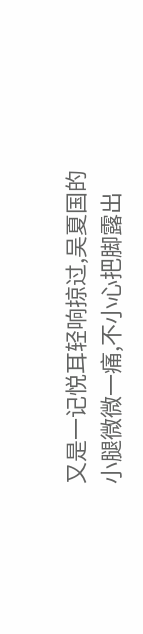又是一记悦耳轻响掠过,吴夏国的小腿微微一痛,不小心把脚露出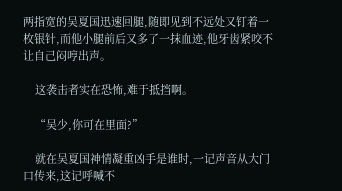两指宽的吴夏国迅速回腿,随即见到不远处又钉着一枚银针,而他小腿前后又多了一抹血迹,他牙齿紧咬不让自己闷哼出声。

    这袭击者实在恐怖,难于抵挡啊。

    “吴少,你可在里面?”

    就在吴夏国神情凝重凶手是谁时,一记声音从大门口传来,这记呼喊不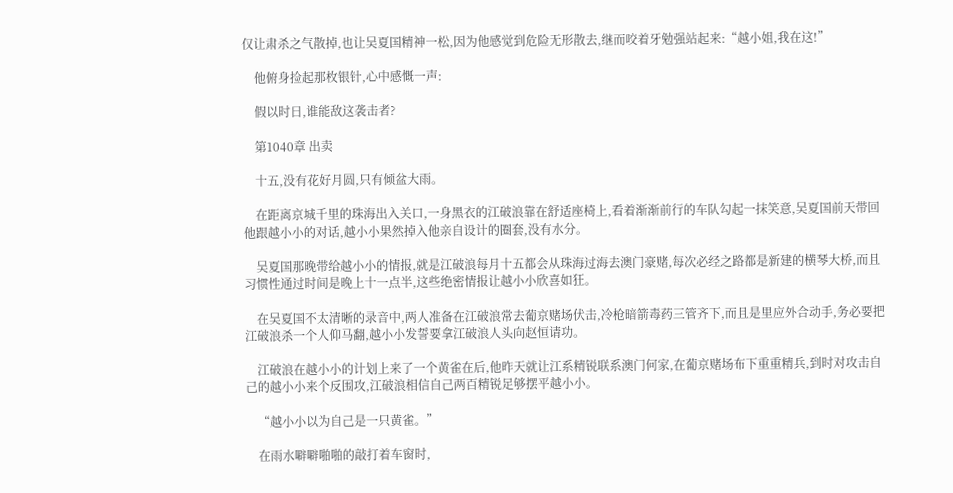仅让肃杀之气散掉,也让吴夏国精神一松,因为他感觉到危险无形散去,继而咬着牙勉强站起来:“越小姐,我在这!”

    他俯身捡起那枚银针,心中感慨一声:

    假以时日,谁能敌这袭击者?

    第1040章 出卖

    十五,没有花好月圆,只有倾盆大雨。

    在距离京城千里的珠海出入关口,一身黑衣的江破浪靠在舒适座椅上,看着渐渐前行的车队勾起一抹笑意,吴夏国前天带回他跟越小小的对话,越小小果然掉入他亲自设计的圈套,没有水分。

    吴夏国那晚带给越小小的情报,就是江破浪每月十五都会从珠海过海去澳门豪赌,每次必经之路都是新建的横琴大桥,而且习惯性通过时间是晚上十一点半,这些绝密情报让越小小欣喜如狂。

    在吴夏国不太清晰的录音中,两人准备在江破浪常去葡京赌场伏击,冷枪暗箭毒药三管齐下,而且是里应外合动手,务必要把江破浪杀一个人仰马翻,越小小发誓要拿江破浪人头向赵恒请功。

    江破浪在越小小的计划上来了一个黄雀在后,他昨天就让江系精锐联系澳门何家,在葡京赌场布下重重精兵,到时对攻击自己的越小小来个反围攻,江破浪相信自己两百精锐足够摆平越小小。

    “越小小以为自己是一只黄雀。”

    在雨水噼噼啪啪的敲打着车窗时,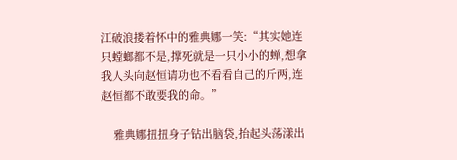江破浪搂着怀中的雅典娜一笑:“其实她连只螳螂都不是,撑死就是一只小小的蝉,想拿我人头向赵恒请功也不看看自己的斤两,连赵恒都不敢要我的命。”

    雅典娜扭扭身子钻出脑袋,抬起头荡漾出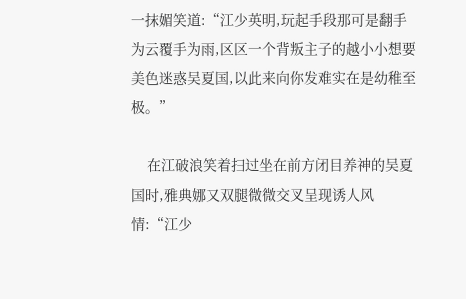一抹媚笑道:“江少英明,玩起手段那可是翻手为云覆手为雨,区区一个背叛主子的越小小想要美色迷惑吴夏国,以此来向你发难实在是幼稚至极。”

    在江破浪笑着扫过坐在前方闭目养神的吴夏国时,雅典娜又双腿微微交叉呈现诱人风情:“江少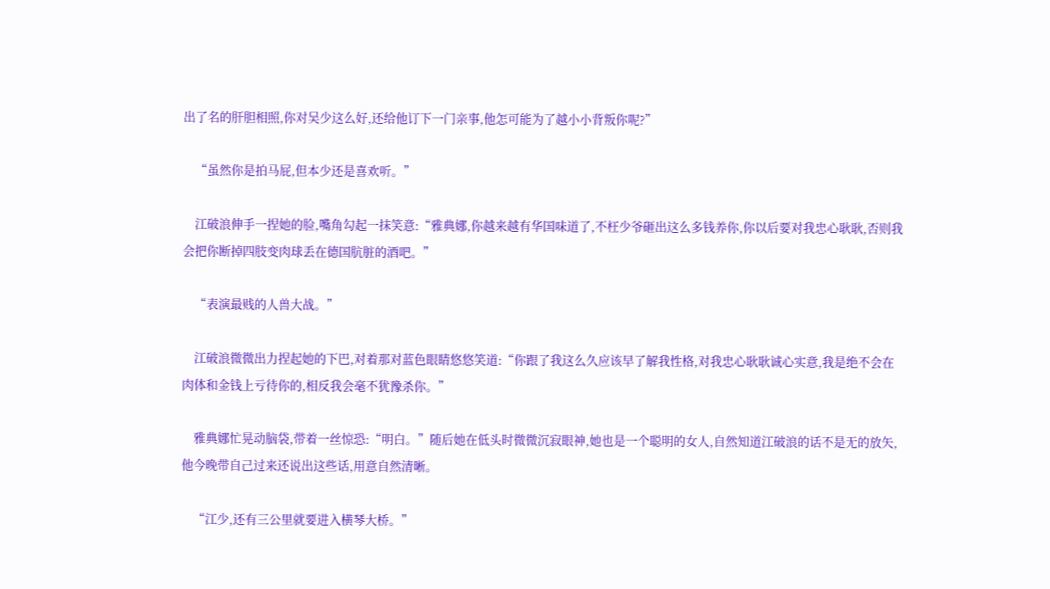出了名的肝胆相照,你对吴少这么好,还给他订下一门亲事,他怎可能为了越小小背叛你呢?”

    “虽然你是拍马屁,但本少还是喜欢听。”

    江破浪伸手一捏她的脸,嘴角勾起一抹笑意:“雅典娜,你越来越有华国味道了,不枉少爷砸出这么多钱养你,你以后要对我忠心耿耿,否则我会把你断掉四肢变肉球丢在德国肮脏的酒吧。”

    “表演最贱的人兽大战。”

    江破浪微微出力捏起她的下巴,对着那对蓝色眼睛悠悠笑道:“你跟了我这么久应该早了解我性格,对我忠心耿耿诚心实意,我是绝不会在肉体和金钱上亏待你的,相反我会毫不犹豫杀你。”

    雅典娜忙晃动脑袋,带着一丝惊恐:“明白。”随后她在低头时微微沉寂眼神,她也是一个聪明的女人,自然知道江破浪的话不是无的放矢,他今晚带自己过来还说出这些话,用意自然清晰。

    “江少,还有三公里就要进入横琴大桥。”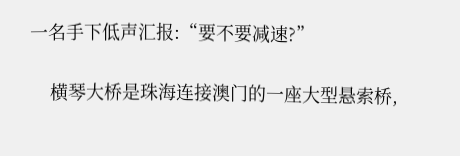一名手下低声汇报:“要不要减速?”

    横琴大桥是珠海连接澳门的一座大型悬索桥,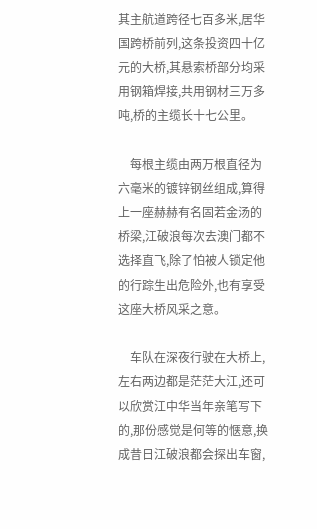其主航道跨径七百多米,居华国跨桥前列,这条投资四十亿元的大桥,其悬索桥部分均采用钢箱焊接,共用钢材三万多吨,桥的主缆长十七公里。

    每根主缆由两万根直径为六毫米的镀锌钢丝组成,算得上一座赫赫有名固若金汤的桥梁,江破浪每次去澳门都不选择直飞,除了怕被人锁定他的行踪生出危险外,也有享受这座大桥风采之意。

    车队在深夜行驶在大桥上,左右两边都是茫茫大江,还可以欣赏江中华当年亲笔写下的,那份感觉是何等的惬意,换成昔日江破浪都会探出车窗,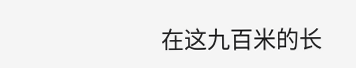在这九百米的长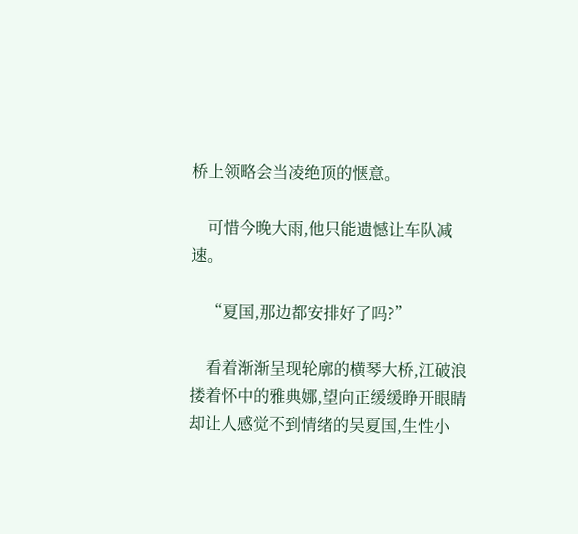桥上领略会当凌绝顶的惬意。

    可惜今晚大雨,他只能遗憾让车队减速。

    “夏国,那边都安排好了吗?”

    看着渐渐呈现轮廓的横琴大桥,江破浪搂着怀中的雅典娜,望向正缓缓睁开眼睛却让人感觉不到情绪的吴夏国,生性小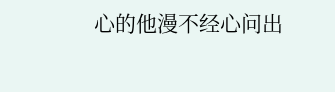心的他漫不经心问出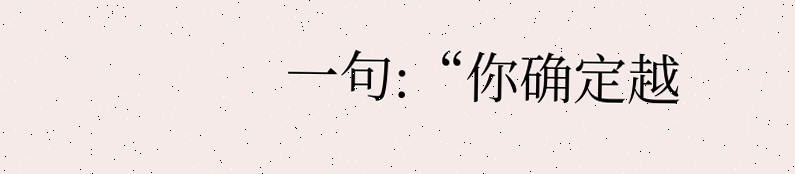一句:“你确定越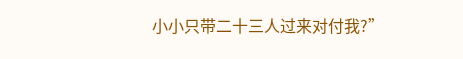小小只带二十三人过来对付我?”